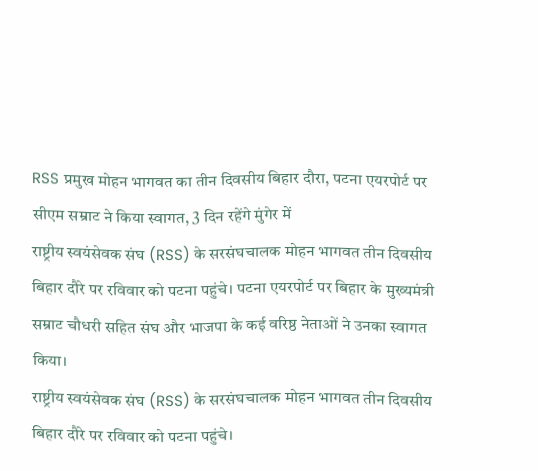RSS प्रमुख मोहन भागवत का तीन दिवसीय बिहार दौरा, पटना एयरपोर्ट पर सीएम सम्राट ने किया स्वागत, 3 दिन रहेंगे मुंगेर में
राष्ट्रीय स्वयंसेवक संघ (RSS) के सरसंघचालक मोहन भागवत तीन दिवसीय बिहार दौरे पर रविवार को पटना पहुंचे। पटना एयरपोर्ट पर बिहार के मुख्यमंत्री सम्राट चौधरी सहित संघ और भाजपा के कई वरिष्ठ नेताओं ने उनका स्वागत किया।
राष्ट्रीय स्वयंसेवक संघ (RSS) के सरसंघचालक मोहन भागवत तीन दिवसीय बिहार दौरे पर रविवार को पटना पहुंचे।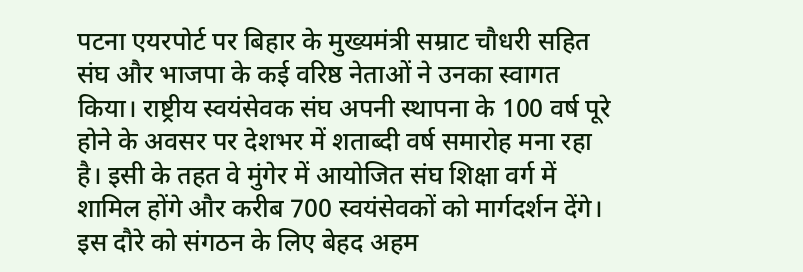पटना एयरपोर्ट पर बिहार के मुख्यमंत्री सम्राट चौधरी सहित संघ और भाजपा के कई वरिष्ठ नेताओं ने उनका स्वागत किया। राष्ट्रीय स्वयंसेवक संघ अपनी स्थापना के 100 वर्ष पूरे होने के अवसर पर देशभर में शताब्दी वर्ष समारोह मना रहा है। इसी के तहत वे मुंगेर में आयोजित संघ शिक्षा वर्ग में शामिल होंगे और करीब 700 स्वयंसेवकों को मार्गदर्शन देंगे। इस दौरे को संगठन के लिए बेहद अहम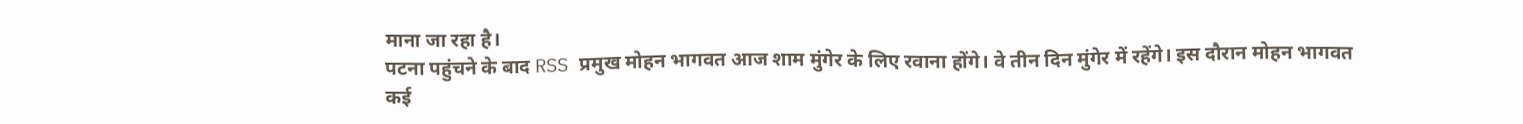माना जा रहा है।
पटना पहुंचने के बाद RSS प्रमुख मोहन भागवत आज शाम मुंगेर के लिए रवाना होंगे। वे तीन दिन मुंगेर में रहेंगे। इस दौरान मोहन भागवत कई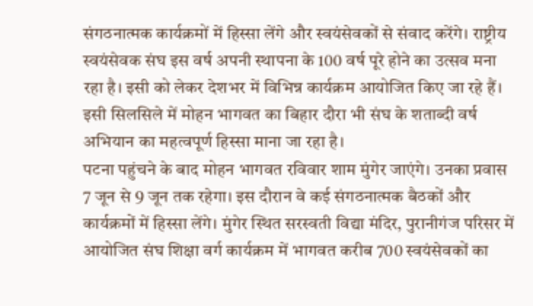संगठनात्मक कार्यक्रमों में हिस्सा लेंगे और स्वयंसेवकों से संवाद करेंगे। राष्ट्रीय स्वयंसेवक संघ इस वर्ष अपनी स्थापना के 100 वर्ष पूरे होने का उत्सव मना रहा है। इसी को लेकर देशभर में विभिन्न कार्यक्रम आयोजित किए जा रहे हैं। इसी सिलसिले में मोहन भागवत का बिहार दौरा भी संघ के शताब्दी वर्ष अभियान का महत्वपूर्ण हिस्सा माना जा रहा है।
पटना पहुंचने के बाद मोहन भागवत रविवार शाम मुंगेर जाएंगे। उनका प्रवास 7 जून से 9 जून तक रहेगा। इस दौरान वे कई संगठनात्मक बैठकों और कार्यक्रमों में हिस्सा लेंगे। मुंगेर स्थित सरस्वती विद्या मंदिर, पुरानीगंज परिसर में आयोजित संघ शिक्षा वर्ग कार्यक्रम में भागवत करीब 700 स्वयंसेवकों का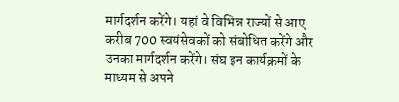मार्गदर्शन करेंगे। यहां वे विभिन्न राज्यों से आए करीब 700 स्वयंसेवकों को संबोधित करेंगे और उनका मार्गदर्शन करेंगे। संघ इन कार्यक्रमों के माध्यम से अपने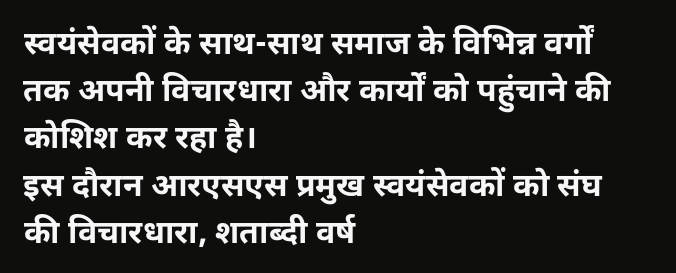स्वयंसेवकों के साथ-साथ समाज के विभिन्न वर्गों तक अपनी विचारधारा और कार्यों को पहुंचाने की कोशिश कर रहा है।
इस दौरान आरएसएस प्रमुख स्वयंसेवकों को संघ की विचारधारा, शताब्दी वर्ष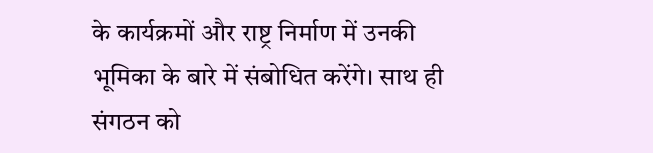के कार्यक्रमों और राष्ट्र निर्माण में उनकी भूमिका के बारे में संबोधित करेंगे। साथ ही संगठन को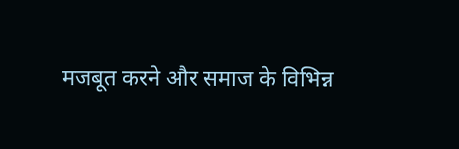मजबूत करने और समाज के विभिन्न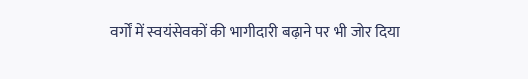वर्गों में स्वयंसेवकों की भागीदारी बढ़ाने पर भी जोर दिया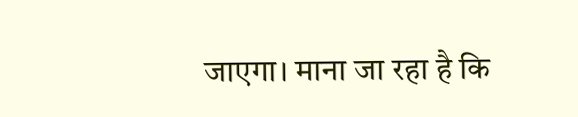जाएगा। माना जा रहा है कि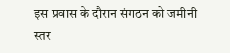इस प्रवास के दौरान संगठन को जमीनी स्तर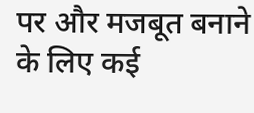पर और मजबूत बनाने के लिए कई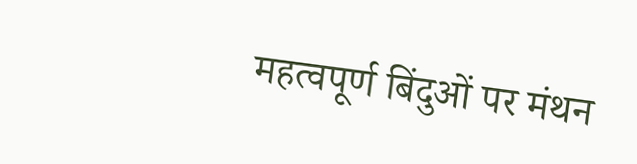महत्वपूर्ण बिंदुओं पर मंथन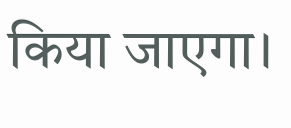किया जाएगा।